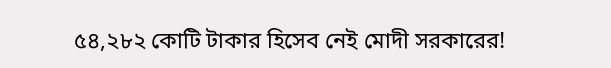৫৪,২৮২ কোটি টাকার হিসেব নেই মোদী সরকারের!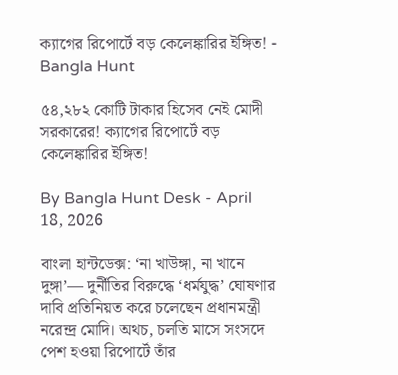ক্যাগের রিপোর্টে বড় কেলেঙ্কারির ইঙ্গিত! - Bangla Hunt

৫৪,২৮২ কোটি টাকার হিসেব নেই মোদী সরকারের! ক্যাগের রিপোর্টে বড় কেলেঙ্কারির ইঙ্গিত!

By Bangla Hunt Desk - April 18, 2026

বাংলা হান্টডেক্স: ‘না খাউঙ্গা, না খানে দুঙ্গা’— দুর্নীতির বিরুদ্ধে ‘ধর্মযুদ্ধ’ ঘোষণার দাবি প্রতিনিয়ত করে চলেছেন প্রধানমন্ত্রী নরেন্দ্র মোদি। অথচ, চলতি মাসে সংসদে পেশ হওয়া রিপোর্টে তাঁর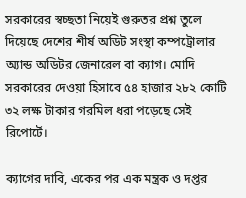সরকারের স্বচ্ছতা নিয়েই গুরুতর প্রশ্ন তুলে দিয়েছে দেশের শীর্ষ অডিট সংস্থা কম্পট্রোলার অ্যান্ড অডিটর জেনারেল বা ক্যাগ। মোদি সরকারের দেওয়া হিসাবে ৫৪ হাজার ২৮২ কোটি ৩২ লক্ষ টাকার গরমিল ধরা পড়েছে সেই রিপোর্টে।

ক্যাগের দাবি, একের পর এক মন্ত্রক ও দপ্তর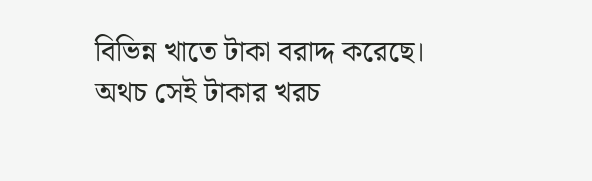বিভিন্ন খাতে টাকা বরাদ্দ করেছে। অথচ সেই টাকার খরচ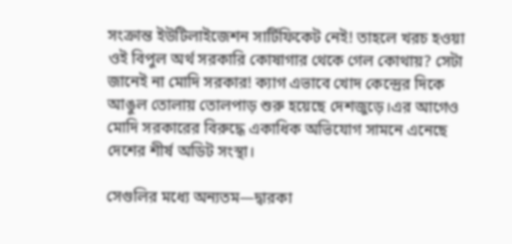সংক্রান্ত ইউটিলাইজেশন সার্টিফিকেট নেই! তাহলে খরচ হওয়া ওই বিপুল অর্থ সরকারি কোষাগার থেকে গেল কোথায়? সেটা জানেই না মোদি সরকার! ক্যাগ এভাবে খোদ কেন্দ্রের দিকে আঙুল তোলায় তোলপাড় শুরু হয়েছে দেশজুড়ে।এর আগেও মোদি সরকারের বিরুদ্ধে একাধিক অভিযোগ সামনে এনেছে দেশের শীর্ষ অডিট সংস্থা।

সেগুলির মধ্যে অন্যতম—দ্বারকা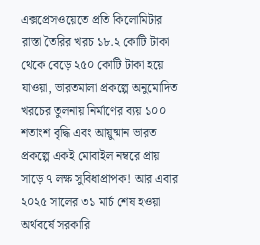এক্সপ্রেসওয়েতে প্রতি কিলোমিটার রাস্তা তৈরির খরচ ১৮.২ কোটি টাকা থেকে বেড়ে ২৫০ কোটি টাকা হয়ে যাওয়া, ভারতমালা প্রকল্পে অনুমোদিত খরচের তুলনায় নির্মাণের ব্যয় ১০০ শতাংশ বৃদ্ধি এবং আয়ুষ্মান ভারত প্রকল্পে একই মোবাইল নম্বরে প্রায় সাড়ে ৭ লক্ষ সুবিধাপ্রাপক! আর এবার ২০২৫ সালের ৩১ মার্চ শেষ হওয়া অর্থবর্ষে সরকারি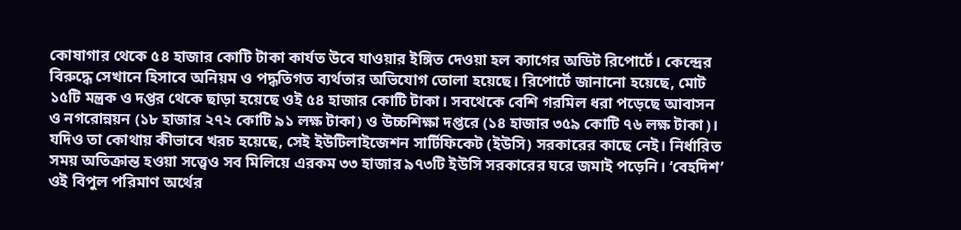কোষাগার থেকে ৫৪ হাজার কোটি টাকা কার্যত উবে যাওয়ার ইঙ্গিত দেওয়া হল ক্যাগের অডিট রিপোর্টে। কেন্দ্রের বিরুদ্ধে সেখানে হিসাবে অনিয়ম ও পদ্ধতিগত ব্যর্থতার অভিযোগ তোলা হয়েছে। রিপোর্টে জানানো হয়েছে, মোট ১৫টি মন্ত্রক ও দপ্তর থেকে ছাড়া হয়েছে ওই ৫৪ হাজার কোটি টাকা। সবথেকে বেশি গরমিল ধরা পড়েছে আবাসন ও নগরোন্নয়ন (১৮ হাজার ২৭২ কোটি ৯১ লক্ষ টাকা) ও উচ্চশিক্ষা দপ্তরে (১৪ হাজার ৩৫৯ কোটি ৭৬ লক্ষ টাকা)। যদিও তা কোথায় কীভাবে খরচ হয়েছে, সেই ইউটিলাইজেশন সার্টিফিকেট (ইউসি) সরকারের কাছে নেই। নির্ধারিত সময় অতিক্রান্ত হওয়া সত্ত্বেও সব মিলিয়ে এরকম ৩৩ হাজার ৯৭৩টি ইউসি সরকারের ঘরে জমাই পড়েনি। ‘বেহদিশ’ ওই বিপুল পরিমাণ অর্থের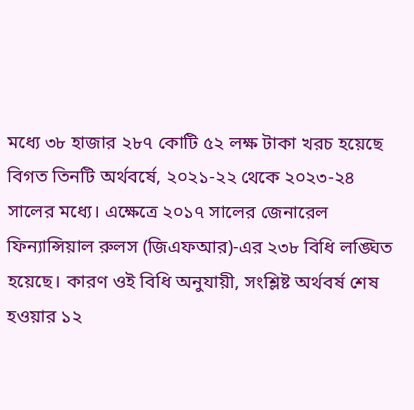মধ্যে ৩৮ হাজার ২৮৭ কোটি ৫২ লক্ষ টাকা খরচ হয়েছে বিগত তিনটি অর্থবর্ষে, ২০২১-২২ থেকে ২০২৩-২৪ সালের মধ্যে। এক্ষেত্রে ২০১৭ সালের জেনারেল ফিন্যান্সিয়াল রুলস (জিএফআর)-এর ২৩৮ বিধি লঙ্ঘিত হয়েছে। কারণ ওই বিধি অনুযায়ী, সংশ্লিষ্ট অর্থবর্ষ শেষ হওয়ার ১২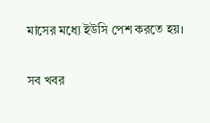মাসের মধ্যে ইউসি পেশ করতে হয়।

সব খবর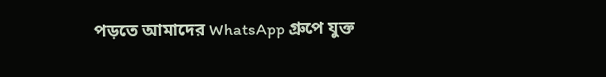পড়তে আমাদের WhatsApp গ্রুপে যুক্ত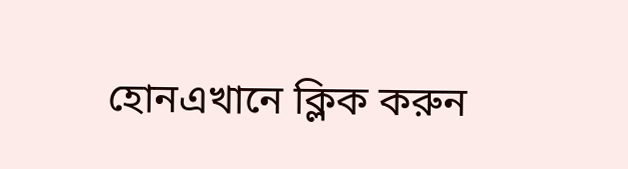হোনএখানে ক্লিক করুন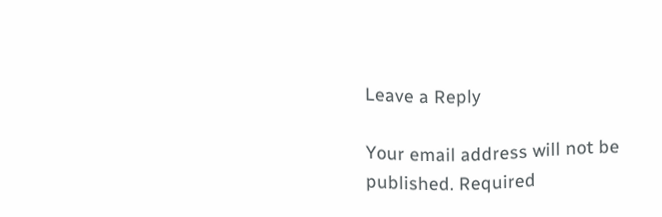Leave a Reply

Your email address will not be published. Required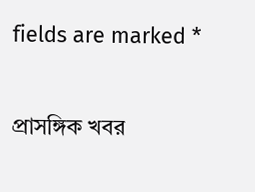fields are marked *


প্রাসঙ্গিক খবর